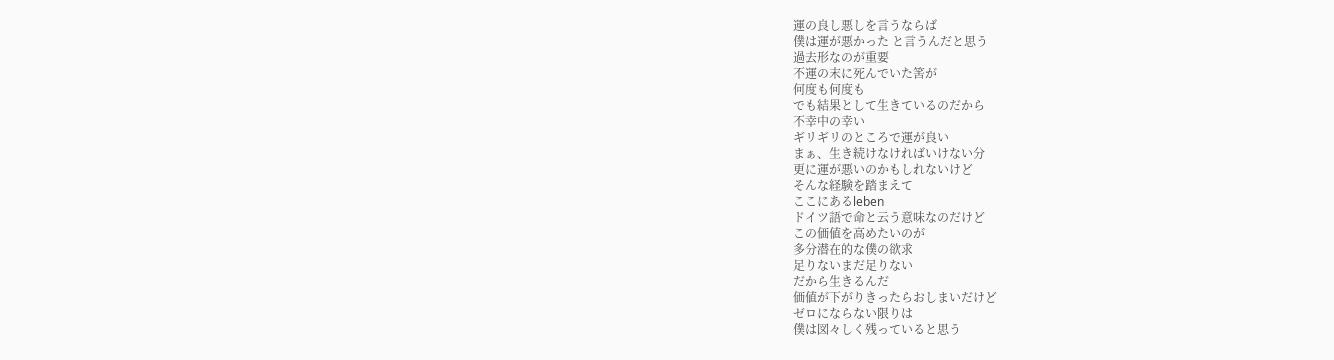運の良し悪しを言うならば
僕は運が悪かった と言うんだと思う
過去形なのが重要
不運の末に死んでいた筈が
何度も何度も
でも結果として生きているのだから
不幸中の幸い
ギリギリのところで運が良い
まぁ、生き続けなければいけない分
更に運が悪いのかもしれないけど
そんな経験を踏まえて
ここにあるleben
ドイツ語で命と云う意味なのだけど
この価値を高めたいのが
多分潜在的な僕の欲求
足りないまだ足りない
だから生きるんだ
価値が下がりきったらおしまいだけど
ゼロにならない限りは
僕は図々しく残っていると思う